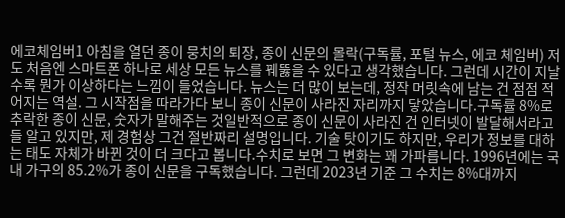에코체임버1 아침을 열던 종이 뭉치의 퇴장, 종이 신문의 몰락(구독률, 포털 뉴스, 에코 체임버) 저도 처음엔 스마트폰 하나로 세상 모든 뉴스를 꿰뚫을 수 있다고 생각했습니다. 그런데 시간이 지날수록 뭔가 이상하다는 느낌이 들었습니다. 뉴스는 더 많이 보는데, 정작 머릿속에 남는 건 점점 적어지는 역설. 그 시작점을 따라가다 보니 종이 신문이 사라진 자리까지 닿았습니다.구독률 8%로 추락한 종이 신문, 숫자가 말해주는 것일반적으로 종이 신문이 사라진 건 인터넷이 발달해서라고들 알고 있지만, 제 경험상 그건 절반짜리 설명입니다. 기술 탓이기도 하지만, 우리가 정보를 대하는 태도 자체가 바뀐 것이 더 크다고 봅니다.수치로 보면 그 변화는 꽤 가파릅니다. 1996년에는 국내 가구의 85.2%가 종이 신문을 구독했습니다. 그런데 2023년 기준 그 수치는 8%대까지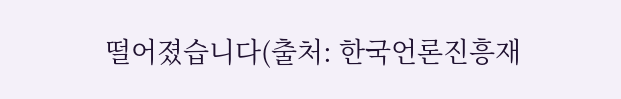떨어졌습니다(출처: 한국언론진흥재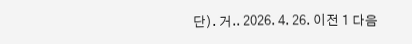단). 거.. 2026. 4. 26. 이전 1 다음